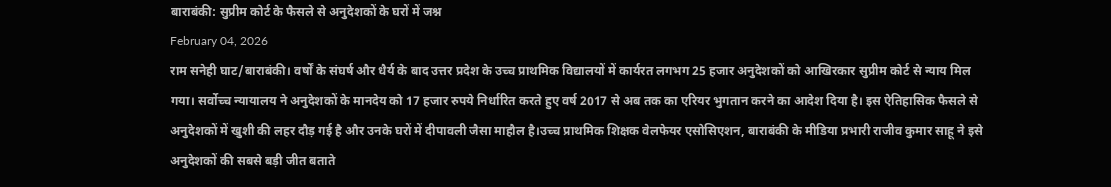बाराबंकी: सुप्रीम कोर्ट के फैसले से अनुदेशकों के घरों में जश्न
February 04, 2026
राम सनेही घाट/बाराबंकी। वर्षों के संघर्ष और धैर्य के बाद उत्तर प्रदेश के उच्च प्राथमिक विद्यालयों में कार्यरत लगभग 25 हजार अनुदेशकों को आखिरकार सुप्रीम कोर्ट से न्याय मिल गया। सर्वोच्च न्यायालय ने अनुदेशकों के मानदेय को 17 हजार रुपये निर्धारित करते हुए वर्ष 2017 से अब तक का एरियर भुगतान करने का आदेश दिया है। इस ऐतिहासिक फैसले से अनुदेशकों में खुशी की लहर दौड़ गई है और उनके घरों में दीपावली जैसा माहौल है।उच्च प्राथमिक शिक्षक वेलफेयर एसोसिएशन, बाराबंकी के मीडिया प्रभारी राजीव कुमार साहू ने इसे अनुदेशकों की सबसे बड़ी जीत बताते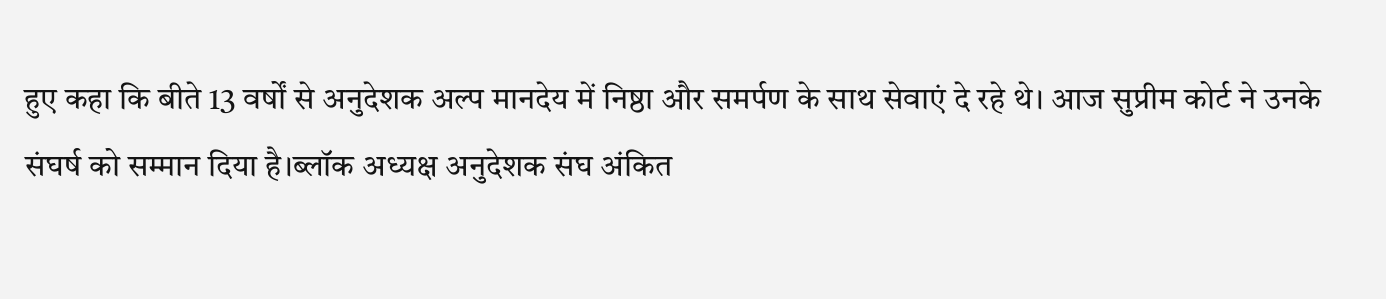हुए कहा कि बीते 13 वर्षों से अनुदेशक अल्प मानदेय में निष्ठा और समर्पण के साथ सेवाएं दे रहे थे। आज सुप्रीम कोर्ट ने उनके संघर्ष को सम्मान दिया है।ब्लॉक अध्यक्ष अनुदेशक संघ अंकित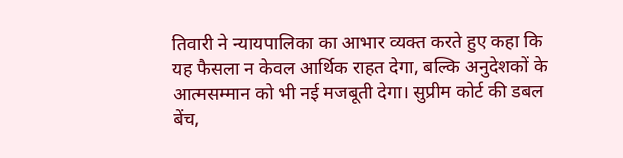तिवारी ने न्यायपालिका का आभार व्यक्त करते हुए कहा कि यह फैसला न केवल आर्थिक राहत देगा, बल्कि अनुदेशकों के आत्मसम्मान को भी नई मजबूती देगा। सुप्रीम कोर्ट की डबल बेंच,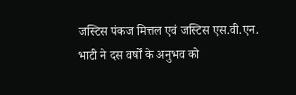जस्टिस पंकज मित्तल एवं जस्टिस एस.वी.एन. भाटी ने दस वर्षों के अनुभव को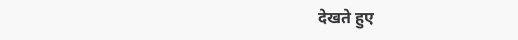देखते हुए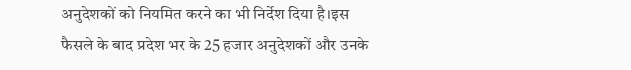अनुदेशकों को नियमित करने का भी निर्देश दिया है।इस फैसले के बाद प्रदेश भर के 25 हजार अनुदेशकों और उनके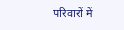परिवारों में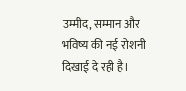उम्मीद, सम्मान और भविष्य की नई रोशनी दिखाई दे रही है।